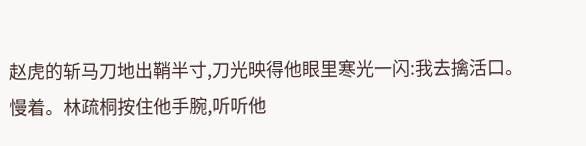赵虎的斩马刀地出鞘半寸,刀光映得他眼里寒光一闪:我去擒活口。
慢着。林疏桐按住他手腕,听听他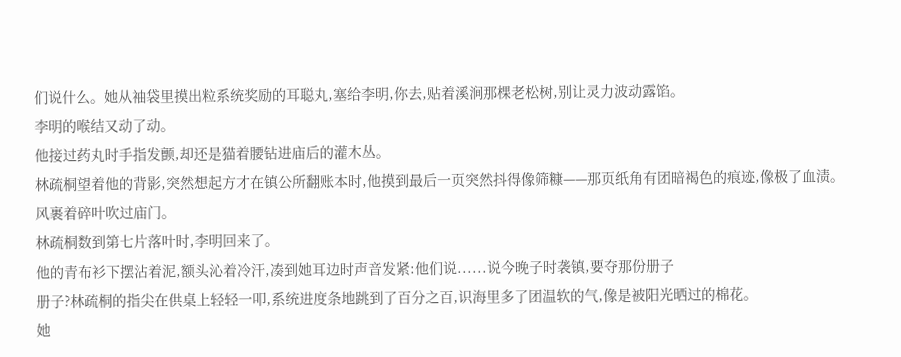们说什么。她从袖袋里摸出粒系统奖励的耳聪丸,塞给李明,你去,贴着溪涧那棵老松树,别让灵力波动露馅。
李明的喉结又动了动。
他接过药丸时手指发颤,却还是猫着腰钻进庙后的灌木丛。
林疏桐望着他的背影,突然想起方才在镇公所翻账本时,他摸到最后一页突然抖得像筛糠——那页纸角有团暗褐色的痕迹,像极了血渍。
风裹着碎叶吹过庙门。
林疏桐数到第七片落叶时,李明回来了。
他的青布衫下摆沾着泥,额头沁着冷汗,凑到她耳边时声音发紧:他们说......说今晚子时袭镇,要夺那份册子
册子?林疏桐的指尖在供桌上轻轻一叩,系统进度条地跳到了百分之百,识海里多了团温软的气,像是被阳光晒过的棉花。
她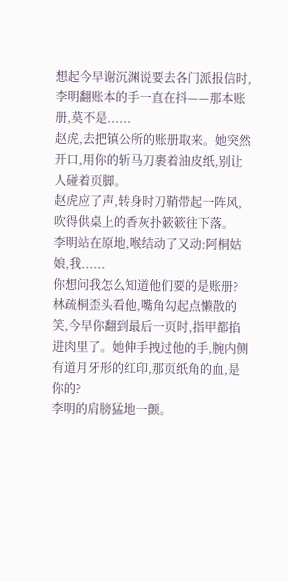想起今早谢沉渊说要去各门派报信时,李明翻账本的手一直在抖——那本账册,莫不是......
赵虎,去把镇公所的账册取来。她突然开口,用你的斩马刀裹着油皮纸,别让人碰着页脚。
赵虎应了声,转身时刀鞘带起一阵风,吹得供桌上的香灰扑簌簌往下落。
李明站在原地,喉结动了又动:阿桐姑娘,我......
你想问我怎么知道他们要的是账册?林疏桐歪头看他,嘴角勾起点懒散的笑,今早你翻到最后一页时,指甲都掐进肉里了。她伸手拽过他的手,腕内侧有道月牙形的红印,那页纸角的血,是你的?
李明的肩膀猛地一颤。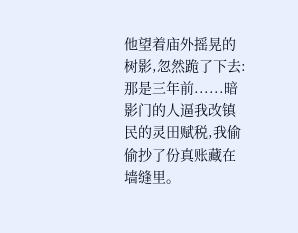他望着庙外摇晃的树影,忽然跪了下去:那是三年前......暗影门的人逼我改镇民的灵田赋税,我偷偷抄了份真账藏在墙缝里。